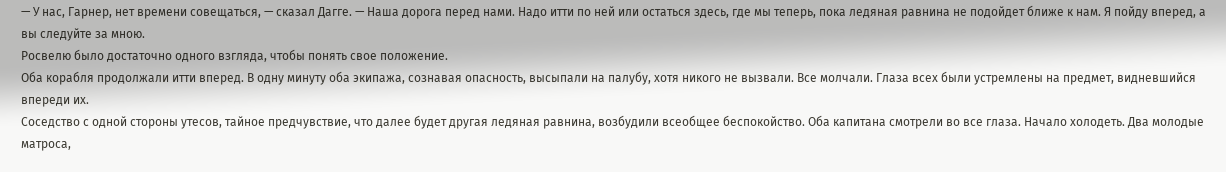— У нас, Гарнер, нет времени совещаться, — сказал Дагге. — Наша дорога перед нами. Надо итти по ней или остаться здесь, где мы теперь, пока ледяная равнина не подойдет ближе к нам. Я пойду вперед, а вы следуйте за мною.
Росвелю было достаточно одного взгляда, чтобы понять свое положение.
Оба корабля продолжали итти вперед. В одну минуту оба экипажа, сознавая опасность, высыпали на палубу, хотя никого не вызвали. Все молчали. Глаза всех были устремлены на предмет, видневшийся впереди их.
Соседство с одной стороны утесов, тайное предчувствие, что далее будет другая ледяная равнина, возбудили всеобщее беспокойство. Оба капитана смотрели во все глаза. Начало холодеть. Два молодые матроса,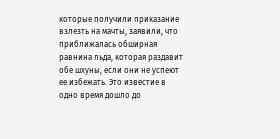которые получили приказание взлезть на мачты, заявили, что приближалась обширная равнина льда, которая раздавит обе шхуны, если они не успеют ее избежать. Это известие в одно время дошло до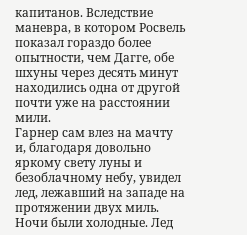капитанов. Вследствие маневра, в котором Росвель показал гораздо более опытности, чем Дагге, обе шхуны через десять минут находились одна от другой почти уже на расстоянии мили.
Гарнер сам влез на мачту и, благодаря довольно яркому свету луны и безоблачному небу, увидел лед, лежавший на западе на протяжении двух миль. Ночи были холодные. Лед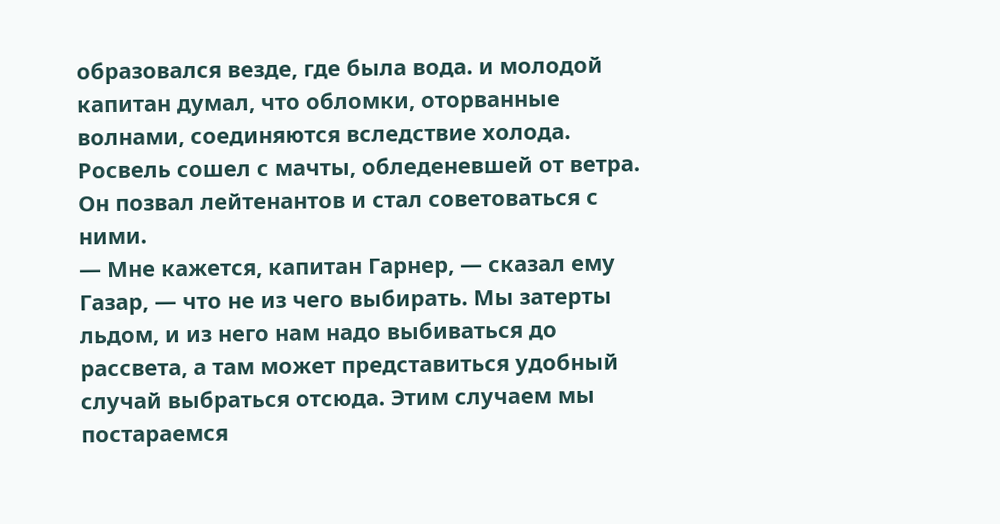образовался везде, где была вода. и молодой капитан думал, что обломки, оторванные волнами, соединяются вследствие холода. Росвель сошел с мачты, обледеневшей от ветра. Он позвал лейтенантов и стал советоваться с ними.
— Мне кажется, капитан Гарнер, — сказал ему Газар, — что не из чего выбирать. Мы затерты льдом, и из него нам надо выбиваться до рассвета, а там может представиться удобный случай выбраться отсюда. Этим случаем мы постараемся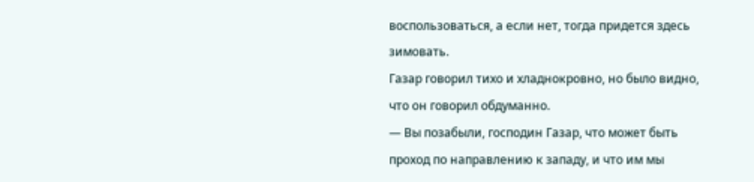воспользоваться, а если нет, тогда придется здесь зимовать.
Газар говорил тихо и хладнокровно, но было видно, что он говорил обдуманно.
— Вы позабыли, господин Газар, что может быть проход по направлению к западу, и что им мы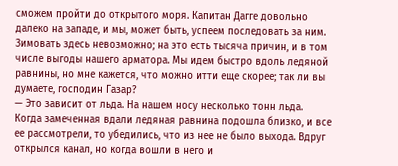сможем пройти до открытого моря. Капитан Дагге довольно далеко на западе, и мы, может быть, успеем последовать за ним. Зимовать здесь невозможно; на это есть тысяча причин, и в том числе выгоды нашего арматора. Мы идем быстро вдоль ледяной равнины, но мне кажется, что можно итти еще скорее; так ли вы думаете, господин Газар?
— Это зависит от льда. На нашем носу несколько тонн льда.
Когда замеченная вдали ледяная равнина подошла близко, и все ее рассмотрели, то убедились, что из нее не было выхода. Вдруг открылся канал, но когда вошли в него и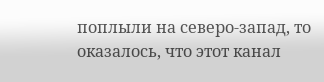поплыли на северо-запад, то оказалось, что этот канал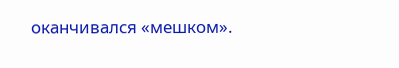оканчивался «мешком».